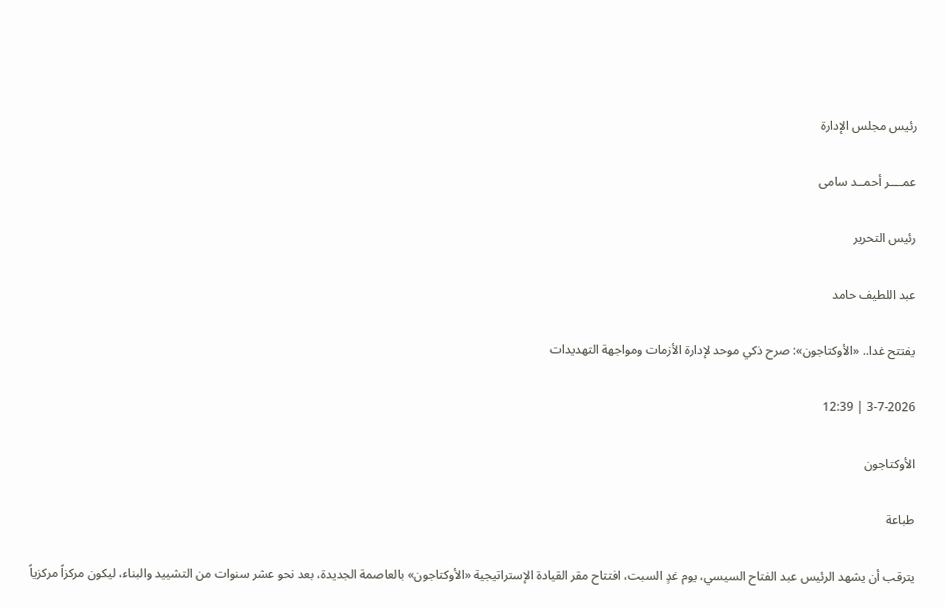رئيس مجلس الإدارة

عمــــر أحمــد سامى

رئيس التحرير

عبد اللطيف حامد

يفتتح غدا.. «الأوكتاجون»: صرح ذكي موحد لإدارة الأزمات ومواجهة التهديدات

3-7-2026 | 12:39

الأوكتاجون

طباعة

يترقب أن يشهد الرئيس عبد الفتاح السيسي، يوم غدٍ السبت، افتتاح مقر القيادة الإستراتيجية «الأوكتاجون» بالعاصمة الجديدة، بعد نحو عشر سنوات من التشييد والبناء، ليكون مركزاً مركزياً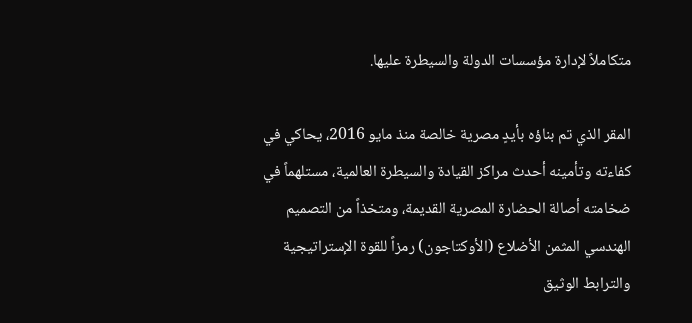متكاملاً لإدارة مؤسسات الدولة والسيطرة عليها.

المقر الذي تم بناؤه بأيدٍ مصرية خالصة منذ مايو 2016، يحاكي في كفاءته وتأمينه أحدث مراكز القيادة والسيطرة العالمية، مستلهماً في ضخامته أصالة الحضارة المصرية القديمة، ومتخذاً من التصميم الهندسي المثمن الأضلاع (الأوكتاجون) رمزاً للقوة الإستراتيجية والترابط الوثيق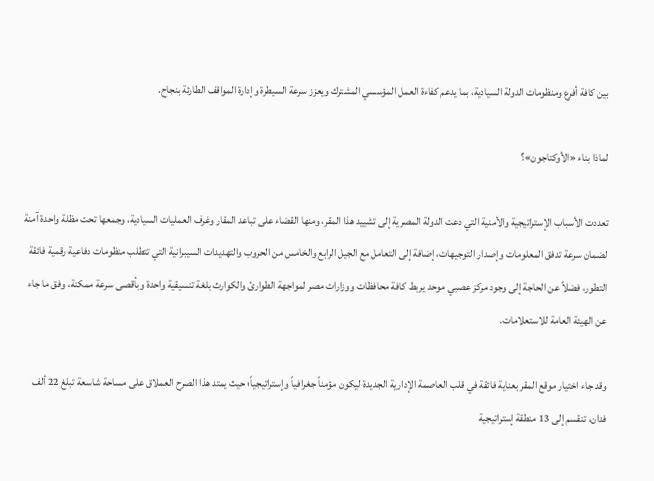بين كافة أفرع ومنظومات الدولة السيادية، بما يدعم كفاءة العمل المؤسسي المشترك ويعزز سرعة السيطرة وإدارة المواقف الطارئة بنجاح.

لماذا بناء «الأوكتاجون»؟

تعددت الأسباب الإستراتيجية والأمنية التي دعت الدولة المصرية إلى تشييد هذا المقر، ومنها القضاء على تباعد المقار وغرف العمليات السيادية، وجمعها تحت مظلة واحدة آمنة لضمان سرعة تدفق المعلومات وإصدار التوجيهات، إضافة إلى التعامل مع الجيل الرابع والخامس من الحروب والتهديدات السيبرانية التي تتطلب منظومات دفاعية رقمية فائقة التطور، فضلاً عن الحاجة إلى وجود مركز عصبي موحد يربط كافة محافظات ووزارات مصر لمواجهة الطوارئ والكوارث بلغة تنسيقية واحدة وبأقصى سرعة ممكنة، وفق ما جاء عن الهيئة العامة للاستعلامات.

وقد جاء اختيار موقع المقر بعناية فائقة في قلب العاصمة الإدارية الجديدة ليكون مؤمناً جغرافياً وإستراتيجياً؛ حيث يمتد هذا الصرح العملاق على مساحة شاسعة تبلغ 22 ألف فدان، تنقسم إلى 13 منطقة إستراتيجية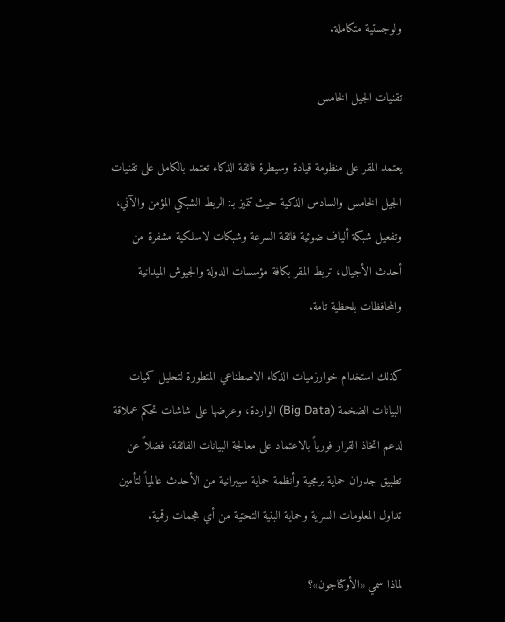ولوجستية متكاملة.

تقنيات الجيل الخامس

يعتمد المقر على منظومة قيادة وسيطرة فائقة الذكاء تعتمد بالكامل على تقنيات الجيل الخامس والسادس الذكية حيث تتميز بـ: الربط الشبكي المؤمن والآني، وتفعيل شبكة ألياف ضوئية فائقة السرعة وشبكات لاسلكية مشفرة من أحدث الأجيال، تربط المقر بكافة مؤسسات الدولة والجيوش الميدانية والمحافظات بلحظية تامة.

كذلك استخدام خوارزميات الذكاء الاصطناعي المتطورة لتحليل كميات البيانات الضخمة (Big Data) الواردة، وعرضها على شاشات تحكم عملاقة لدعم اتخاذ القرار فورياً بالاعتماد على معالجة البيانات الفائقة، فضلاً عن تطبيق جدران حماية برمجية وأنظمة حماية سيبرانية من الأحدث عالمياً لتأمين تداول المعلومات السرية وحماية البنية التحتية من أي هجمات رقمية.

لماذا سمي «الأوكتاجون»؟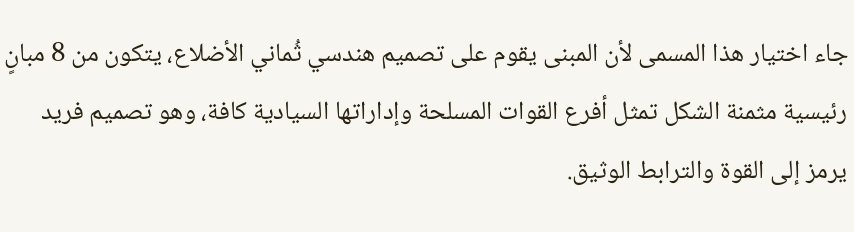جاء اختيار هذا المسمى لأن المبنى يقوم على تصميم هندسي ثُماني الأضلاع، يتكون من 8 مبانٍ رئيسية مثمنة الشكل تمثل أفرع القوات المسلحة وإداراتها السيادية كافة، وهو تصميم فريد يرمز إلى القوة والترابط الوثيق.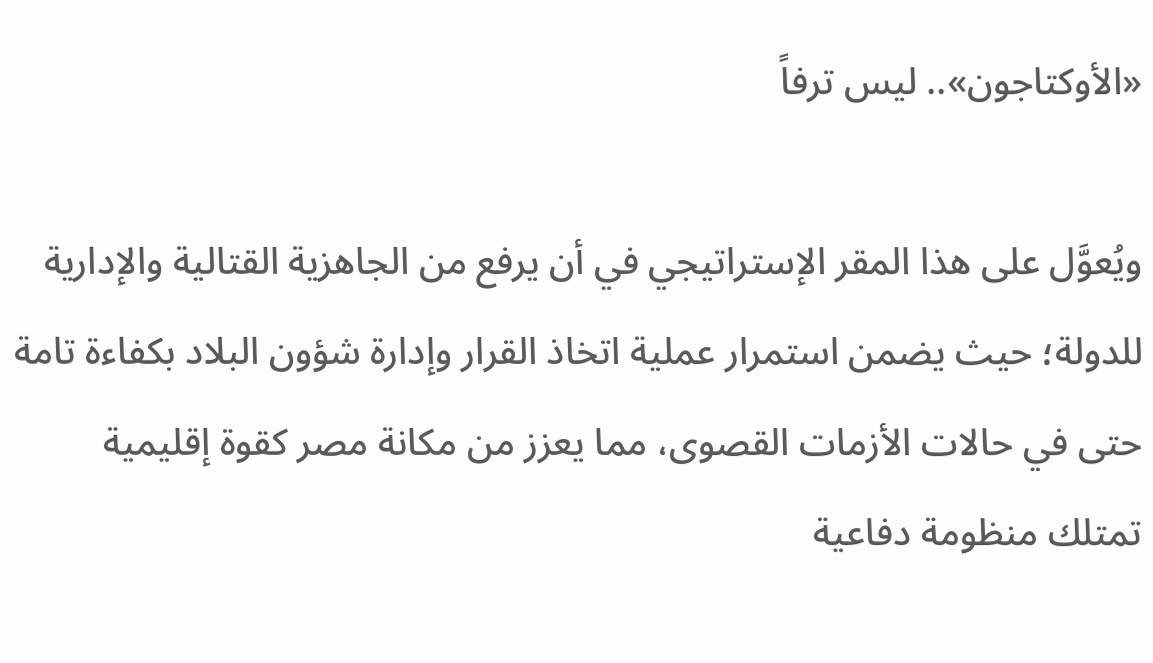«الأوكتاجون».. ليس ترفاً

ويُعوَّل على هذا المقر الإستراتيجي في أن يرفع من الجاهزية القتالية والإدارية للدولة؛ حيث يضمن استمرار عملية اتخاذ القرار وإدارة شؤون البلاد بكفاءة تامة حتى في حالات الأزمات القصوى، مما يعزز من مكانة مصر كقوة إقليمية تمتلك منظومة دفاعية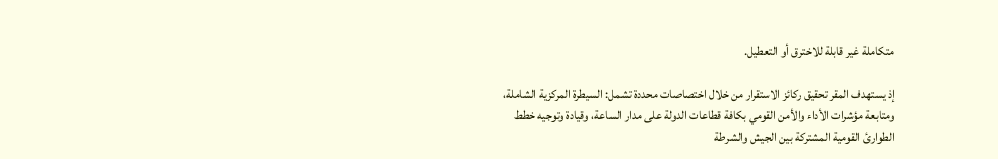متكاملة غير قابلة للاخترق أو التعطيل.

إذ يستهدف المقر تحقيق ركائز الاستقرار من خلال اختصاصات محددة تشمل: السيطرة المركزية الشاملة، ومتابعة مؤشرات الأداء والأمن القومي بكافة قطاعات الدولة على مدار الساعة، وقيادة وتوجيه خطط الطوارئ القومية المشتركة بين الجيش والشرطة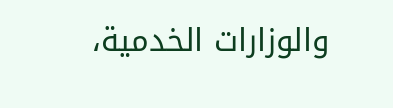والوزارات الخدمية،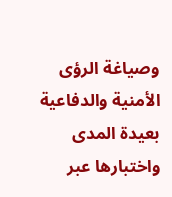وصياغة الرؤى الأمنية والدفاعية بعيدة المدى واختبارها عبر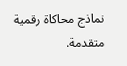نماذج محاكاة رقمية متقدمة.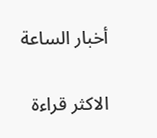أخبار الساعة

الاكثر قراءة